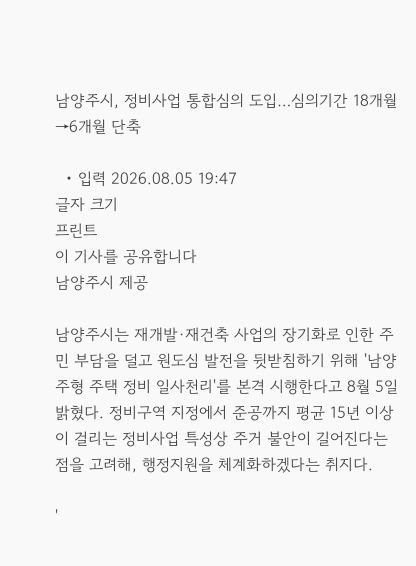남양주시, 정비사업 통합심의 도입…심의기간 18개월→6개월 단축

  • 입력 2026.08.05 19:47
글자 크기
프린트
이 기사를 공유합니다
남양주시 제공

남양주시는 재개발·재건축 사업의 장기화로 인한 주민 부담을 덜고 원도심 발전을 뒷받침하기 위해 '남양주형 주택 정비 일사천리'를 본격 시행한다고 8월 5일 밝혔다. 정비구역 지정에서 준공까지 평균 15년 이상이 걸리는 정비사업 특성상 주거 불안이 길어진다는 점을 고려해, 행정지원을 체계화하겠다는 취지다.

'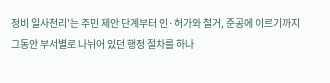정비 일사천리'는 주민 제안 단계부터 인·허가와 철거, 준공에 이르기까지 그동안 부서별로 나뉘어 있던 행정 절차를 하나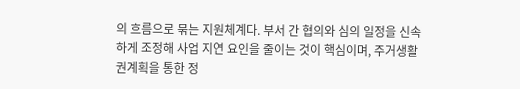의 흐름으로 묶는 지원체계다. 부서 간 협의와 심의 일정을 신속하게 조정해 사업 지연 요인을 줄이는 것이 핵심이며, 주거생활권계획을 통한 정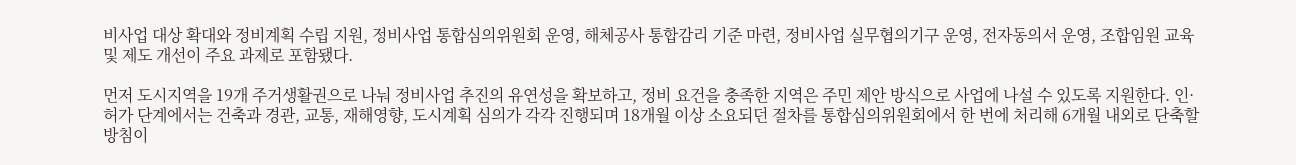비사업 대상 확대와 정비계획 수립 지원, 정비사업 통합심의위원회 운영, 해체공사 통합감리 기준 마련, 정비사업 실무협의기구 운영, 전자동의서 운영, 조합임원 교육 및 제도 개선이 주요 과제로 포함됐다.

먼저 도시지역을 19개 주거생활권으로 나눠 정비사업 추진의 유연성을 확보하고, 정비 요건을 충족한 지역은 주민 제안 방식으로 사업에 나설 수 있도록 지원한다. 인·허가 단계에서는 건축과 경관, 교통, 재해영향, 도시계획 심의가 각각 진행되며 18개월 이상 소요되던 절차를 통합심의위원회에서 한 번에 처리해 6개월 내외로 단축할 방침이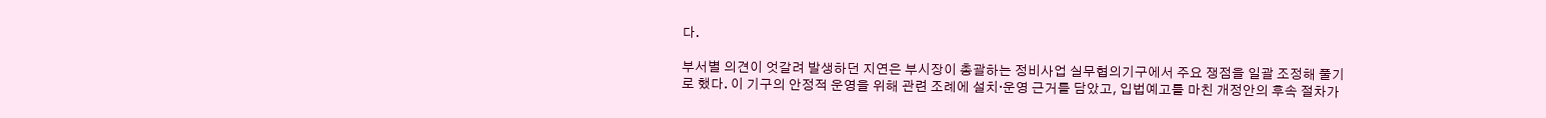다.

부서별 의견이 엇갈려 발생하던 지연은 부시장이 총괄하는 정비사업 실무협의기구에서 주요 쟁점을 일괄 조정해 풀기로 했다. 이 기구의 안정적 운영을 위해 관련 조례에 설치·운영 근거를 담았고, 입법예고를 마친 개정안의 후속 절차가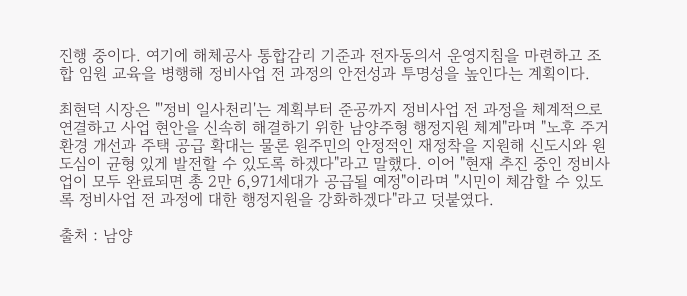진행 중이다. 여기에 해체공사 통합감리 기준과 전자동의서 운영지침을 마련하고 조합 임원 교육을 병행해 정비사업 전 과정의 안전성과 투명성을 높인다는 계획이다.

최현덕 시장은 "'정비 일사천리'는 계획부터 준공까지 정비사업 전 과정을 체계적으로 연결하고 사업 현안을 신속히 해결하기 위한 남양주형 행정지원 체계"라며 "노후 주거환경 개선과 주택 공급 확대는 물론 원주민의 안정적인 재정착을 지원해 신도시와 원도심이 균형 있게 발전할 수 있도록 하겠다"라고 말했다. 이어 "현재 추진 중인 정비사업이 모두 완료되면 총 2만 6,971세대가 공급될 예정"이라며 "시민이 체감할 수 있도록 정비사업 전 과정에 대한 행정지원을 강화하겠다"라고 덧붙였다.

출처 : 남양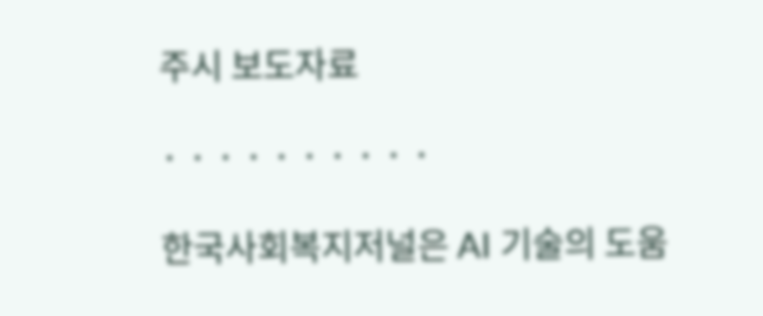주시 보도자료

· · · · · · · · · ·

한국사회복지저널은 AI 기술의 도움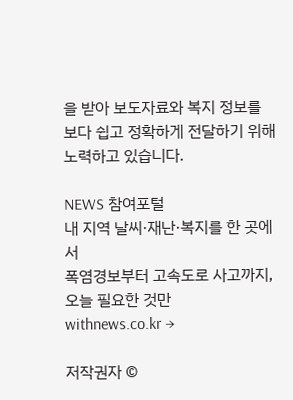을 받아 보도자료와 복지 정보를 보다 쉽고 정확하게 전달하기 위해 노력하고 있습니다.

NEWS 참여포털
내 지역 날씨·재난·복지를 한 곳에서
폭염경보부터 고속도로 사고까지, 오늘 필요한 것만
withnews.co.kr →

저작권자 ©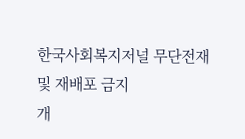한국사회복지저널 무단전재 및 재배포 금지
개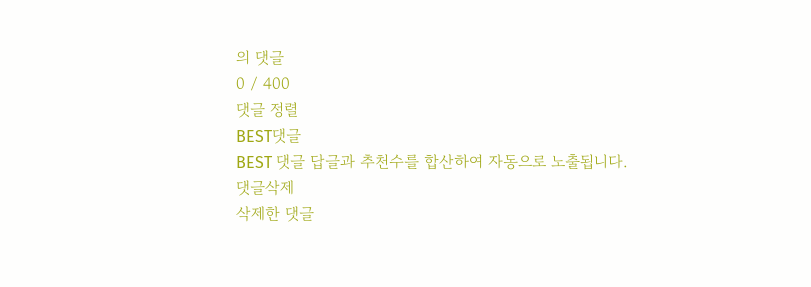의 댓글
0 / 400
댓글 정렬
BEST댓글
BEST 댓글 답글과 추천수를 합산하여 자동으로 노출됩니다.
댓글삭제
삭제한 댓글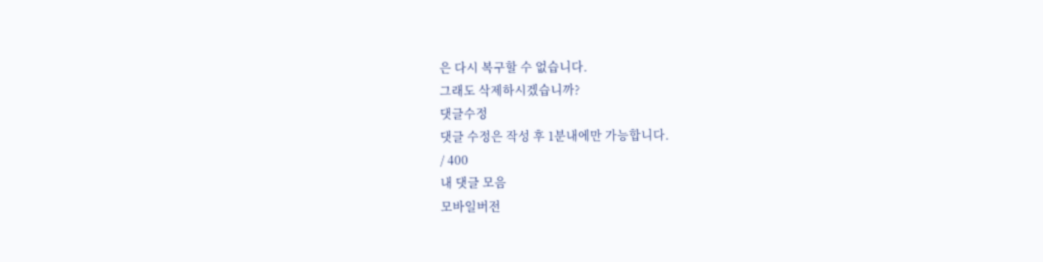은 다시 복구할 수 없습니다.
그래도 삭제하시겠습니까?
댓글수정
댓글 수정은 작성 후 1분내에만 가능합니다.
/ 400
내 댓글 모음
모바일버전